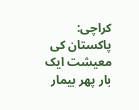کراچی:
پاکستان کی معیشت ایک بار پھر بیمار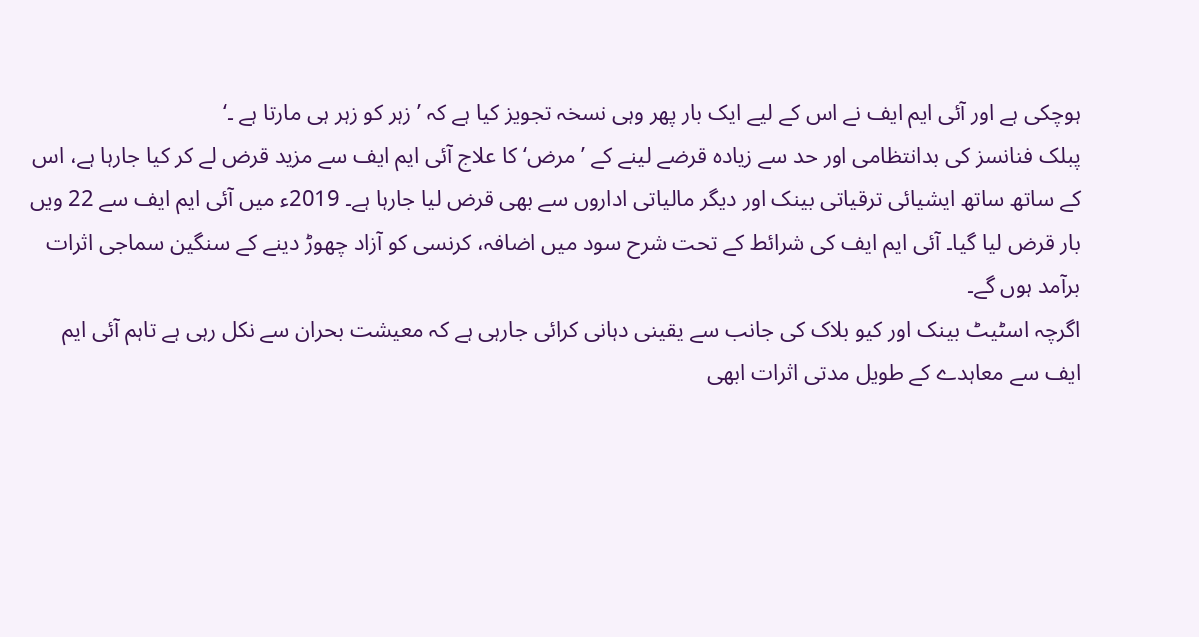ہوچکی ہے اور آئی ایم ایف نے اس کے لیے ایک بار پھر وہی نسخہ تجویز کیا ہے کہ ’ زہر کو زہر ہی مارتا ہے ۔‘
پبلک فنانسز کی بدانتظامی اور حد سے زیادہ قرضے لینے کے ’ مرض‘ کا علاج آئی ایم ایف سے مزید قرض لے کر کیا جارہا ہے، اس کے ساتھ ساتھ ایشیائی ترقیاتی بینک اور دیگر مالیاتی اداروں سے بھی قرض لیا جارہا ہے۔ 2019ء میں آئی ایم ایف سے 22 ویں بار قرض لیا گیا۔ آئی ایم ایف کی شرائط کے تحت شرح سود میں اضافہ، کرنسی کو آزاد چھوڑ دینے کے سنگین سماجی اثرات برآمد ہوں گے۔
اگرچہ اسٹیٹ بینک اور کیو بلاک کی جانب سے یقینی دہانی کرائی جارہی ہے کہ معیشت بحران سے نکل رہی ہے تاہم آئی ایم ایف سے معاہدے کے طویل مدتی اثرات ابھی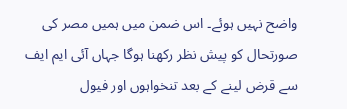واضح نہیں ہوئے۔ اس ضمن میں ہمیں مصر کی صورتحال کو پیش نظر رکھنا ہوگا جہاں آئی ایم ایف سے قرض لینے کے بعد تنخواہوں اور فیول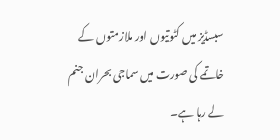سبسڈیز میں کٹوتیوں اور ملازمتوں کے خاتمے کی صورت میں سماجی بحران جنم لے رہا ہے۔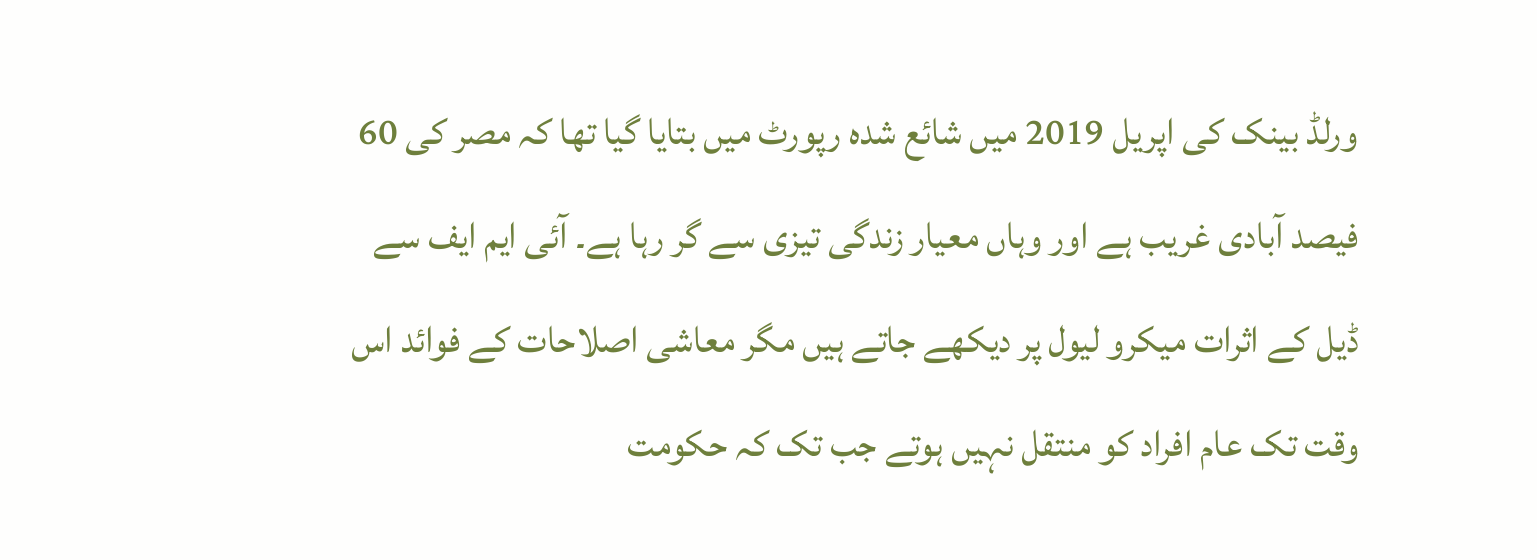ورلڈ بینک کی اپریل 2019 میں شائع شدہ رپورٹ میں بتایا گیا تھا کہ مصر کی 60 فیصد آبادی غریب ہے اور وہاں معیار زندگی تیزی سے گر رہا ہے۔ آئی ایم ایف سے ڈیل کے اثرات میکرو لیول پر دیکھے جاتے ہیں مگر معاشی اصلاحات کے فوائد اس وقت تک عام افراد کو منتقل نہیں ہوتے جب تک کہ حکومت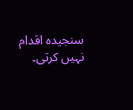سنجیدہ اقدام نہیں کرتی۔